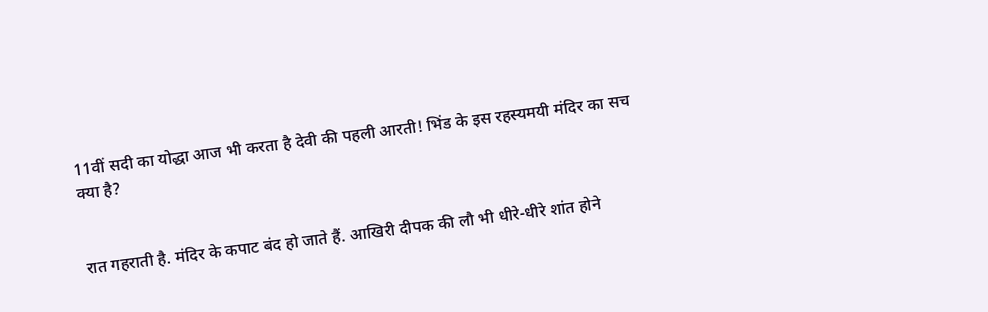11वीं सदी का योद्धा आज भी करता है देवी की पहली आरती! भिंड के इस रहस्यमयी मंदिर का सच क्या है?


रात गहराती है. मंदिर के कपाट बंद हो जाते हैं. आखिरी दीपक की लौ भी धीरे-धीरे शांत होने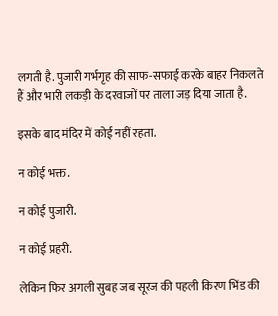लगती है. पुजारी गर्भगृह की साफ-सफाई करके बाहर निकलते हैं और भारी लकड़ी के दरवाजों पर ताला जड़ दिया जाता है.

इसके बाद मंदिर में कोई नहीं रहता.

न कोई भक्त.

न कोई पुजारी.

न कोई प्रहरी.

लेकिन फिर अगली सुबह जब सूरज की पहली किरण भिंड की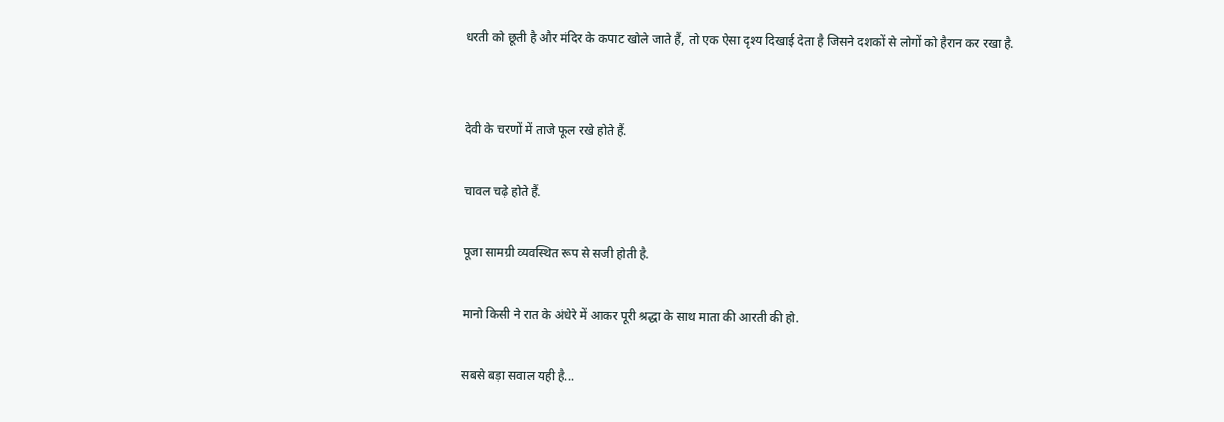धरती को छूती है और मंदिर के कपाट खोले जाते हैं, तो एक ऐसा दृश्य दिखाई देता है जिसने दशकों से लोगों को हैरान कर रखा है.


देवी के चरणों में ताजे फूल रखे होते हैं.

चावल चढ़े होते हैं.

पूजा सामग्री व्यवस्थित रूप से सजी होती है.

मानो किसी ने रात के अंधेरे में आकर पूरी श्रद्धा के साथ माता की आरती की हो.

सबसे बड़ा सवाल यही है...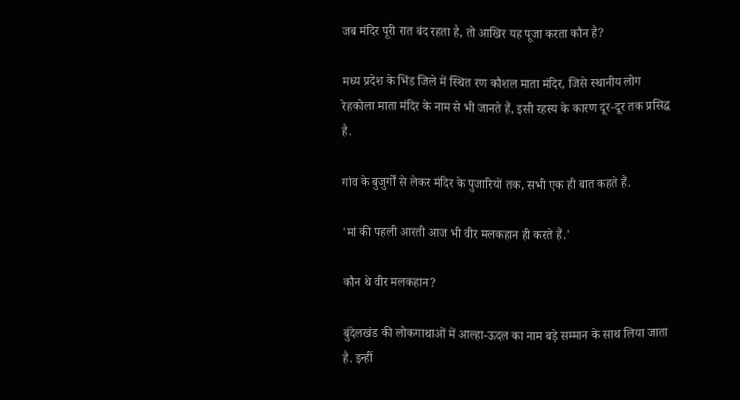जब मंदिर पूरी रात बंद रहता है, तो आखिर यह पूजा करता कौन है?

मध्य प्रदेश के भिंड जिले में स्थित रण कौशल माता मंदिर, जिसे स्थानीय लोग रेहकोला माता मंदिर के नाम से भी जानते हैं, इसी रहस्य के कारण दूर-दूर तक प्रसिद्ध है.

गांव के बुजुर्गों से लेकर मंदिर के पुजारियों तक, सभी एक ही बात कहते हैं.

'मां की पहली आरती आज भी वीर मलकहान ही करते हैं.'

कौन थे वीर मलकहान?

बुंदेलखंड की लोकगाथाओं में आल्हा-ऊदल का नाम बड़े सम्मान के साथ लिया जाता है. इन्हीं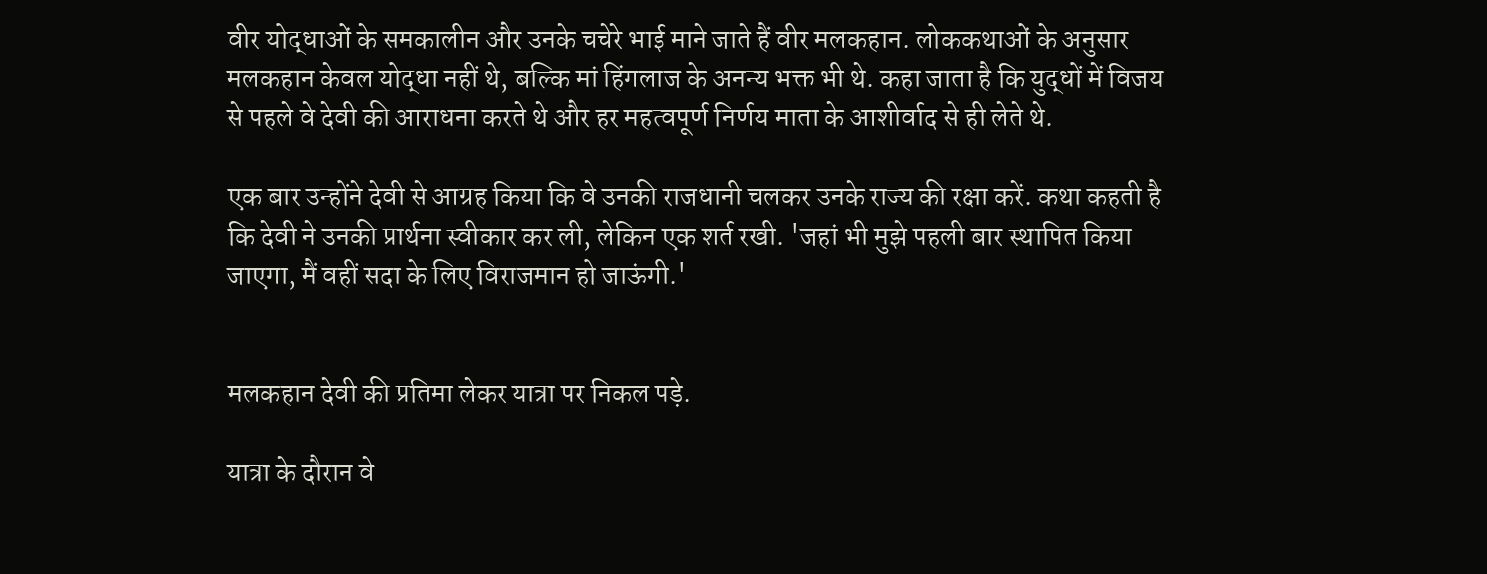वीर योद्धाओं के समकालीन और उनके चचेरे भाई माने जाते हैं वीर मलकहान. लोककथाओं के अनुसार मलकहान केवल योद्धा नहीं थे, बल्कि मां हिंगलाज के अनन्य भक्त भी थे. कहा जाता है कि युद्धों में विजय से पहले वे देवी की आराधना करते थे और हर महत्वपूर्ण निर्णय माता के आशीर्वाद से ही लेते थे.

एक बार उन्होंने देवी से आग्रह किया कि वे उनकी राजधानी चलकर उनके राज्य की रक्षा करें. कथा कहती है कि देवी ने उनकी प्रार्थना स्वीकार कर ली, लेकिन एक शर्त रखी. 'जहां भी मुझे पहली बार स्थापित किया जाएगा, मैं वहीं सदा के लिए विराजमान हो जाऊंगी.'


मलकहान देवी की प्रतिमा लेकर यात्रा पर निकल पड़े.

यात्रा के दौरान वे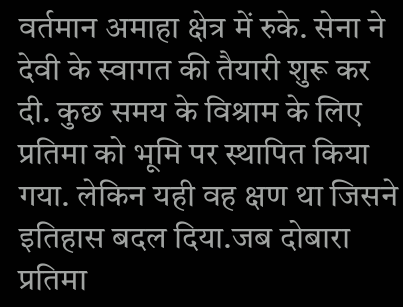वर्तमान अमाहा क्षेत्र में रुके. सेना ने देवी के स्वागत की तैयारी शुरू कर दी. कुछ समय के विश्राम के लिए प्रतिमा को भूमि पर स्थापित किया गया. लेकिन यही वह क्षण था जिसने इतिहास बदल दिया.जब दोबारा प्रतिमा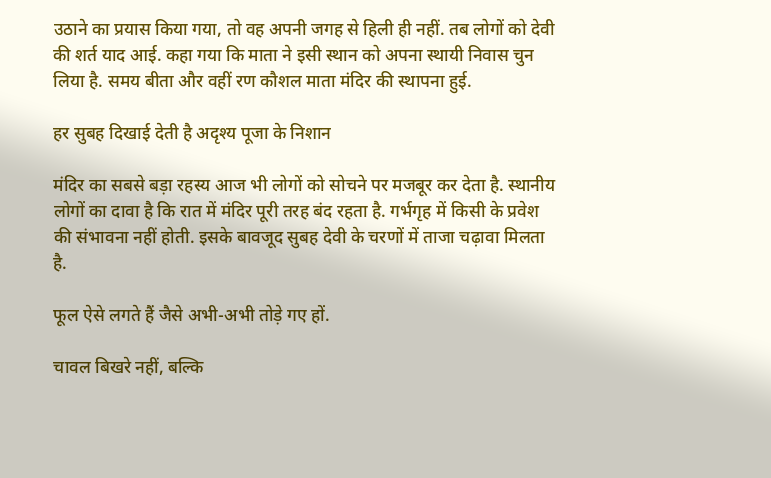उठाने का प्रयास किया गया, तो वह अपनी जगह से हिली ही नहीं. तब लोगों को देवी की शर्त याद आई. कहा गया कि माता ने इसी स्थान को अपना स्थायी निवास चुन लिया है. समय बीता और वहीं रण कौशल माता मंदिर की स्थापना हुई.

हर सुबह दिखाई देती है अदृश्य पूजा के निशान

मंदिर का सबसे बड़ा रहस्य आज भी लोगों को सोचने पर मजबूर कर देता है. स्थानीय लोगों का दावा है कि रात में मंदिर पूरी तरह बंद रहता है. गर्भगृह में किसी के प्रवेश की संभावना नहीं होती. इसके बावजूद सुबह देवी के चरणों में ताजा चढ़ावा मिलता है.

फूल ऐसे लगते हैं जैसे अभी-अभी तोड़े गए हों.

चावल बिखरे नहीं, बल्कि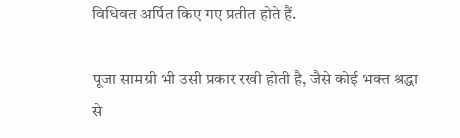विधिवत अर्पित किए गए प्रतीत होते हैं.

पूजा सामग्री भी उसी प्रकार रखी होती है, जैसे कोई भक्त श्रद्धा से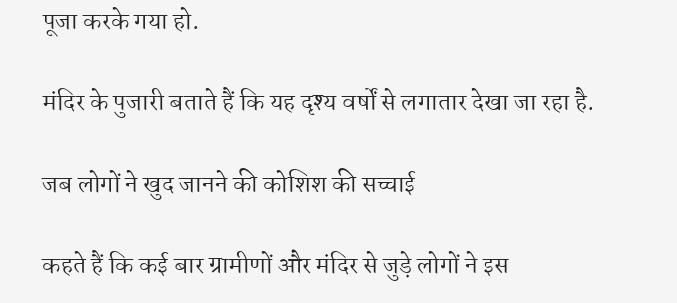पूजा करके गया हो.

मंदिर के पुजारी बताते हैं कि यह दृश्य वर्षों से लगातार देखा जा रहा है.

जब लोगों ने खुद जानने की कोशिश की सच्चाई

कहते हैं कि कई बार ग्रामीणों और मंदिर से जुड़े लोगों ने इस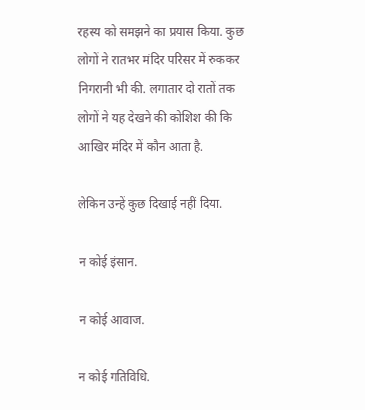रहस्य को समझने का प्रयास किया. कुछ लोगों ने रातभर मंदिर परिसर में रुककर निगरानी भी की. लगातार दो रातों तक लोगों ने यह देखने की कोशिश की कि आखिर मंदिर में कौन आता है.

लेकिन उन्हें कुछ दिखाई नहीं दिया.

न कोई इंसान.

न कोई आवाज.

न कोई गतिविधि.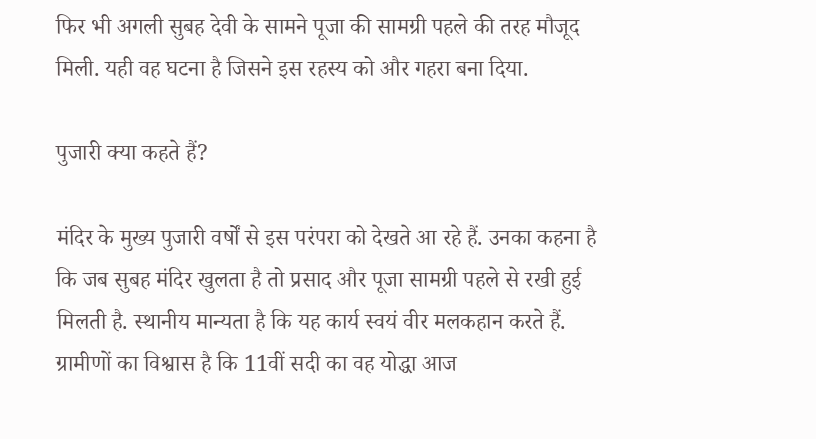फिर भी अगली सुबह देवी के सामने पूजा की सामग्री पहले की तरह मौजूद मिली. यही वह घटना है जिसने इस रहस्य को और गहरा बना दिया.

पुजारी क्या कहते हैं?

मंदिर के मुख्य पुजारी वर्षों से इस परंपरा को देखते आ रहे हैं. उनका कहना है कि जब सुबह मंदिर खुलता है तो प्रसाद और पूजा सामग्री पहले से रखी हुई मिलती है. स्थानीय मान्यता है कि यह कार्य स्वयं वीर मलकहान करते हैं. ग्रामीणों का विश्वास है कि 11वीं सदी का वह योद्धा आज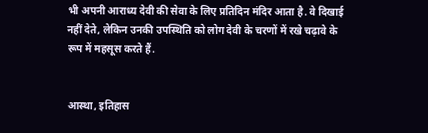भी अपनी आराध्य देवी की सेवा के लिए प्रतिदिन मंदिर आता है. वे दिखाई नहीं देते, लेकिन उनकी उपस्थिति को लोग देवी के चरणों में रखे चढ़ावे के रूप में महसूस करते हैं.


आस्था, इतिहास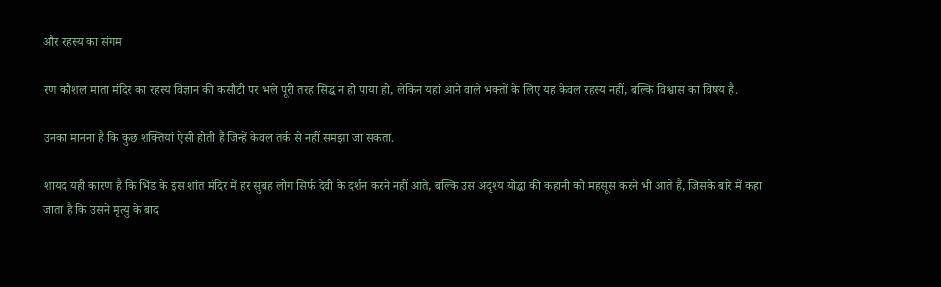और रहस्य का संगम

रण कौशल माता मंदिर का रहस्य विज्ञान की कसौटी पर भले पूरी तरह सिद्ध न हो पाया हो, लेकिन यहां आने वाले भक्तों के लिए यह केवल रहस्य नहीं, बल्कि विश्वास का विषय है.

उनका मानना है कि कुछ शक्तियां ऐसी होती हैं जिन्हें केवल तर्क से नहीं समझा जा सकता.

शायद यही कारण है कि भिंड के इस शांत मंदिर में हर सुबह लोग सिर्फ देवी के दर्शन करने नहीं आते, बल्कि उस अदृश्य योद्धा की कहानी को महसूस करने भी आते हैं, जिसके बारे में कहा जाता है कि उसने मृत्यु के बाद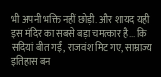भी अपनी भक्ति नहीं छोड़ी. और शायद यही इस मंदिर का सबसे बड़ा चमत्कार है... कि सदियां बीत गईं, राजवंश मिट गए, साम्राज्य इतिहास बन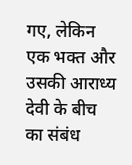गए, लेकिन एक भक्त और उसकी आराध्य देवी के बीच का संबंध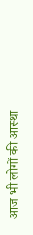आज भी लोगों की आस्था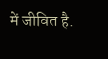में जीवित है.